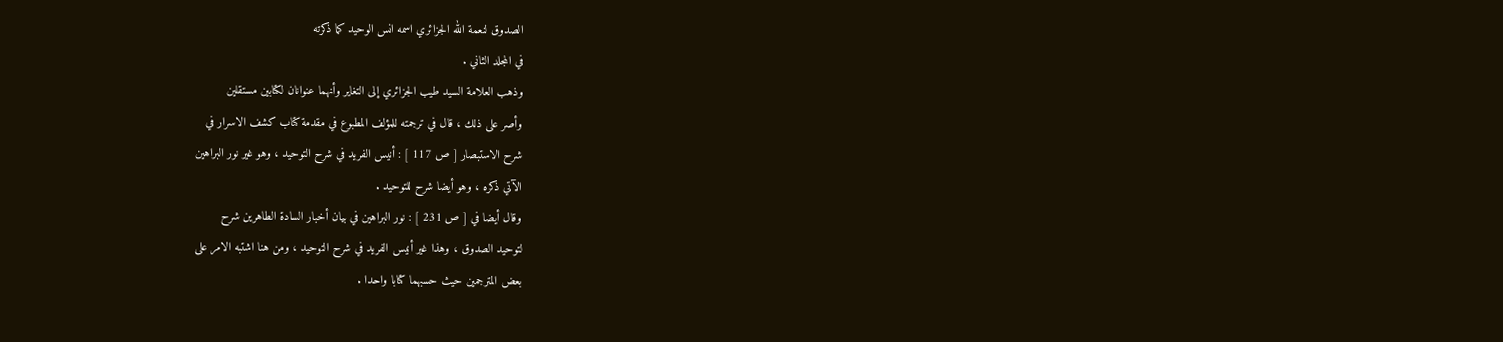الصدوق لنعمة الله الجزائري اسمه انس الوحيد كما ذكرته
في المجلد الثاني .
وذهب العلامة السيد طيب الجزائري إلى التغاير وأنهما عنوانان لكتابين مستقلين
وأصر على ذلك ، قال في ترجمته للمؤلف المطبوع في مقدمة كتاب كشف الاسرار في
شرح الاستبصار [ ص 117 ] : أنيس الفريد في شرح التوحيد ، وهو غير نور البراهين
الآتي ذكره ، وهو أيضا شرح للتوحيد .
وقال أيضا في [ ص 231 ] : نور البراهين في بيان أخبار السادة الطاهرين شرح
لتوحيد الصدوق ، وهذا غير أنيس الفريد في شرح التوحيد ، ومن هنا اشتبه الامر على
بعض المترجمين حيث حسبهما كتابا واحدا .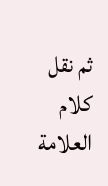ثم نقل كلام العلامة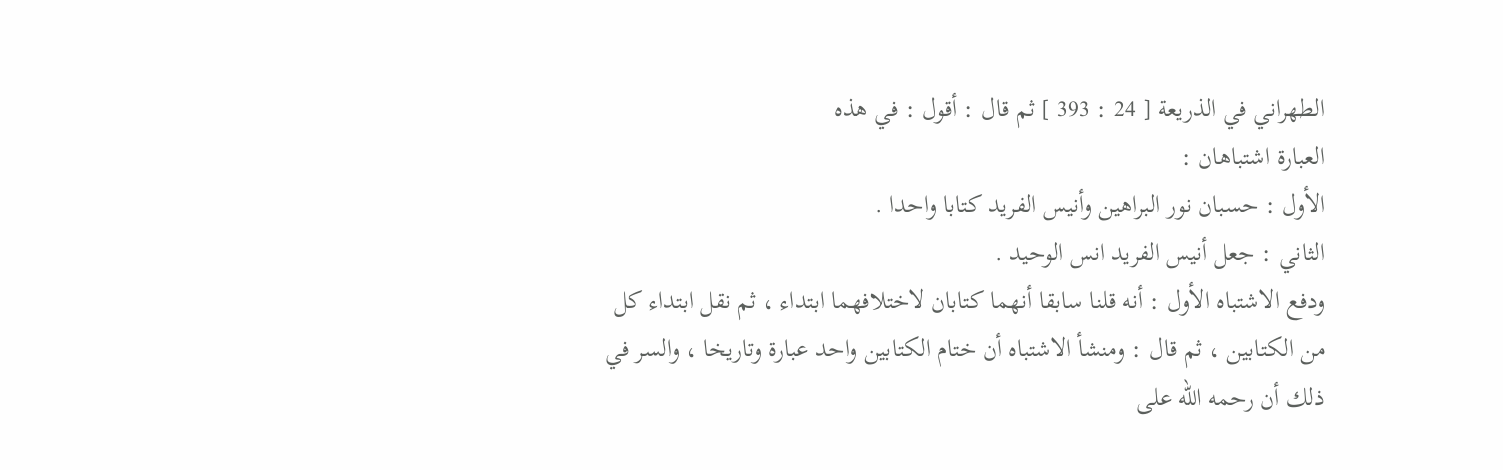الطهراني في الذريعة [ 24 : 393 ] ثم قال : أقول : في هذه
العبارة اشتباهان :
الأول : حسبان نور البراهين وأنيس الفريد كتابا واحدا .
الثاني : جعل أنيس الفريد انس الوحيد .
ودفع الاشتباه الأول : أنه قلنا سابقا أنهما كتابان لاختلافهما ابتداء ، ثم نقل ابتداء كل
من الكتابين ، ثم قال : ومنشأ الاشتباه أن ختام الكتابين واحد عبارة وتاريخا ، والسر في
ذلك أن رحمه الله على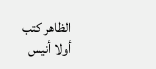الظاهر كتب أولا أنيس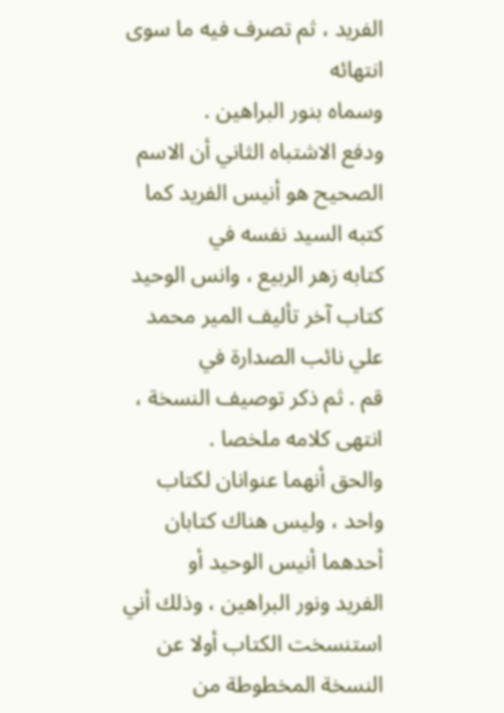الفريد ، ثم تصرف فيه ما سوى انتهائه
وسماه بنور البراهين .
ودفع الاشتباه الثاني أن الاسم الصحيح هو أنيس الفريد كما كتبه السيد نفسه في
كتابه زهر الربيع ، وانس الوحيد كتاب آخر تأليف المير محمد علي نائب الصدارة في
قم . ثم ذكر توصيف النسخة ، انتهى كلامه ملخصا .
والحق أنهما عنوانان لكتاب واحد ، وليس هناك كتابان أحدهما أنيس الوحيد أو
الفريد ونور البراهين ، وذلك أني استنسخت الكتاب أولا عن النسخة المخطوطة من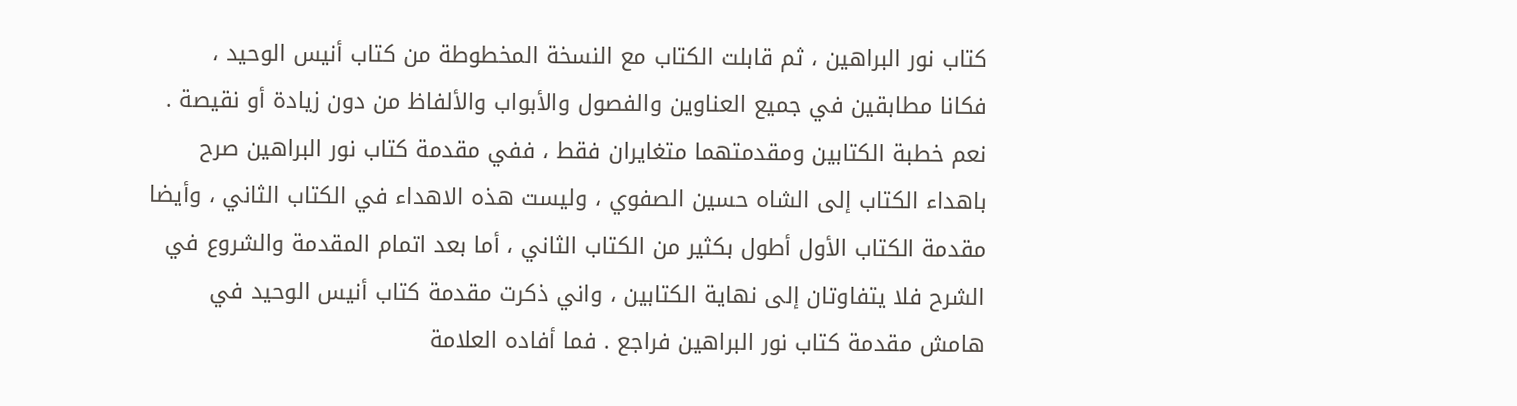كتاب نور البراهين ، ثم قابلت الكتاب مع النسخة المخطوطة من كتاب أنيس الوحيد ،
فكانا مطابقين في جميع العناوين والفصول والأبواب والألفاظ من دون زيادة أو نقيصة .
نعم خطبة الكتابين ومقدمتهما متغايران فقط ، ففي مقدمة كتاب نور البراهين صرح
باهداء الكتاب إلى الشاه حسين الصفوي ، وليست هذه الاهداء في الكتاب الثاني ، وأيضا
مقدمة الكتاب الأول أطول بكثير من الكتاب الثاني ، أما بعد اتمام المقدمة والشروع في
الشرح فلا يتفاوتان إلى نهاية الكتابين ، واني ذكرت مقدمة كتاب أنيس الوحيد في
هامش مقدمة كتاب نور البراهين فراجع . فما أفاده العلامة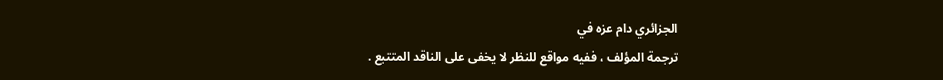الجزائري دام عزه في
ترجمة المؤلف ، ففيه مواقع للنظر لا يخفى على الناقد المتتبع .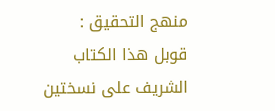منهج التحقيق :
قوبل هذا الكتاب الشريف على نسختين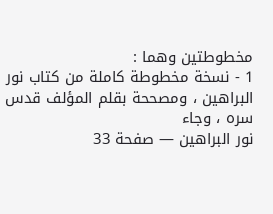مخطوطتين وهما :
1 - نسخة مخطوطة كاملة من كتاب نور البراهين ، ومصححة بقلم المؤلف قدس سره ، وجاء
نور البراهين — صفحة 33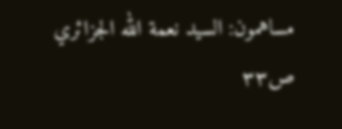مساهمون: السيد نعمة الله الجزائري
ص٣٣